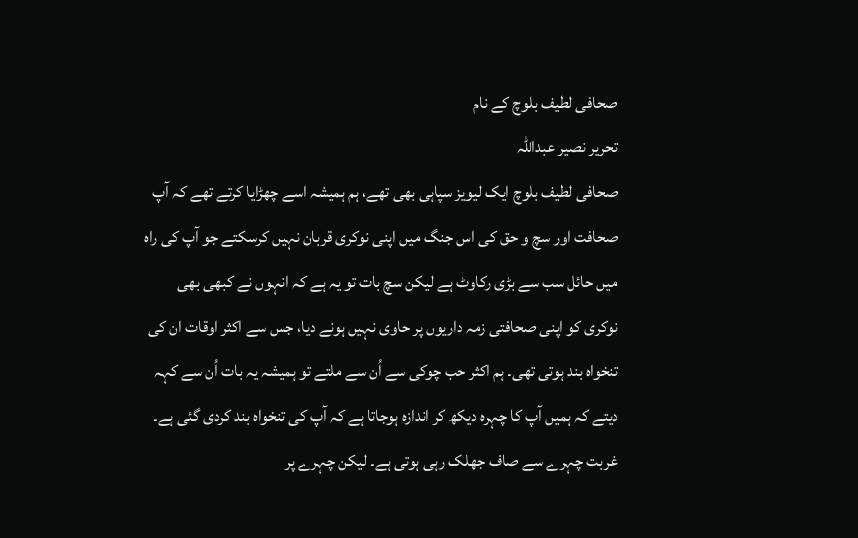صحافی لطیف بلوچ کے نام
تحریر نصیر عبداللہ
صحافی لطیف بلوچ ایک لیویز سپاہی بھی تھے، ہم ہمیشہ اسے چھڑایا کرتے تھے کہ آپ صحافت اور سچ و حق کی اس جنگ میں اپنی نوکری قربان نہیں کرسکتے جو آپ کی راہ میں حائل سب سے بڑی رکاوٹ ہے لیکن سچ بات تو یہ ہے کہ انہوں نے کبھی بھی نوکری کو اپنی صحافتی زمہ داریوں پر حاوی نہیں ہونے دیا، جس سے اکثر اوقات ان کی تنخواہ بند ہوتی تھی۔ ہم اکثر حب چوکی سے اُن سے ملتے تو ہمیشہ یہ بات اُن سے کہہ دیتے کہ ہمیں آپ کا چہرہ دیکھ کر اندازہ ہوجاتا ہے کہ آپ کی تنخواہ بند کردی گئی ہے۔ غربت چہرے سے صاف جھلک رہی ہوتی ہے۔ لیکن چہرے پر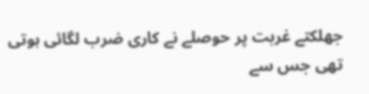جھلکتے غربت پر حوصلے نے کاری ضرب لگائی ہوتی تھی جس سے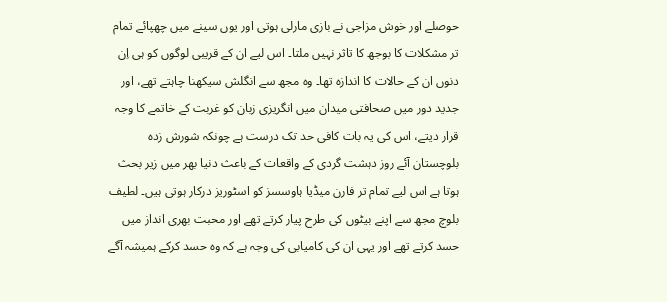حوصلے اور خوش مزاجی نے بازی مارلی ہوتی اور یوں سینے میں چھپائے تمام تر مشکلات کا بوجھ کا تاثر نہیں ملتا۔ اس لیے ان کے قریبی لوگوں کو ہی اِن دنوں ان کے حالات کا اندازہ تھا۔ وہ مجھ سے انگلش سیکھنا چاہتے تھے، اور جدید دور میں صحافتی میدان میں انگریزی زبان کو غربت کے خاتمے کا وجہ قرار دیتے، اس کی یہ بات کافی حد تک درست ہے چونکہ شورش زدہ بلوچستان آئے روز دہشت گردی کے واقعات کے باعث دنیا بھر میں زیر بحث ہوتا ہے اس لیے تمام تر فارن میڈیا ہاوسسز کو اسٹوریز درکار ہوتی ہیں۔ لطیف بلوچ مجھ سے اپنے بیٹوں کی طرح پیار کرتے تھے اور محبت بھری انداز میں حسد کرتے تھے اور یہی ان کی کامیابی کی وجہ ہے کہ وہ حسد کرکے ہمیشہ آگے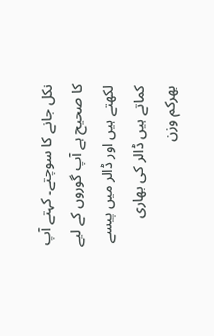نکل جانے کا سوچتے۔ کہتے آپ کا صحیح ہے آپ گوروں کے لیے لکھتے ہیں اور ڈالر میں پیسے کماتے ہیں ڈالر کی بھاری بھرکم وزن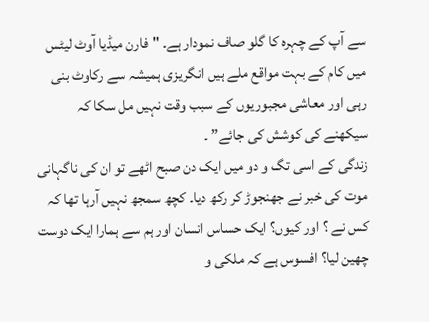سے آپ کے چہرہ کا گلو صاف نمودار ہے۔ "فارن میڈیا آوٹ لیٹس میں کام کے بہت مواقع ملے ہیں انگریزی ہمیشہ سے رکاوٹ بنی رہی اور معاشی مجبوریوں کے سبب وقت نہیں مل سکا کہ سیکھنے کی کوشش کی جائے” ۔
زندگی کے اسی تگ و دو میں ایک دن صبح اٹھے تو ان کی ناگہانی موت کی خبر نے جھنجوڑ کر رکھ دیا۔ کچھ سمجھ نہیں آرہا تھا کہ کس نے ؟ اور کیوں؟ ایک حساس انسان اور ہم سے ہمارا ایک دوست چھین لیا؟ افسوس ہے کہ ملکی و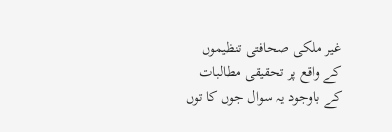غیر ملکی صحافتی تنظیموں کے واقع پر تحقیقی مطالبات کے باوجود یہ سوال جوں کا توں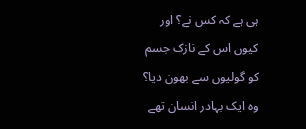ہی ہے کہ کس نے؟ اور کیوں اس کے نازک جسم کو گولیوں سے بھون دیا؟
وہ ایک بہادر انسان تھے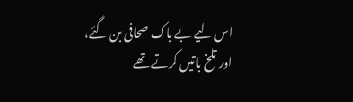اس لیے بے باک صحافی بن گئے، اور تلخ باتیں کرتے تھے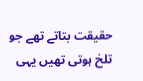حقیقت بتاتے تھے جو تلخ ہوتی تھیں یہی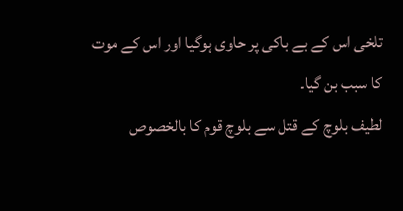تلخی اس کے بے باکی پر حاوی ہوگیا اور اس کے موت کا سبب بن گیا۔
لطیف بلوچ کے قتل سے بلوچ قوم کا بالخصوص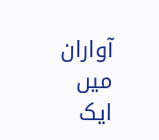آواران میں ایک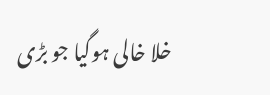خلا خالی ہوگیا جو بڑی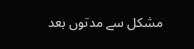مشکل سے مدتوں بعد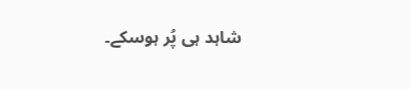شاہد ہی پُر ہوسکے۔